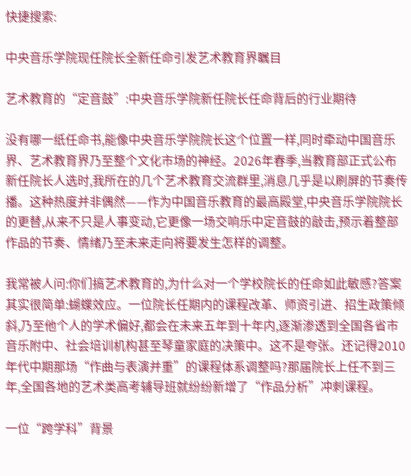快捷搜索:

中央音乐学院现任院长全新任命引发艺术教育界瞩目

艺术教育的“定音鼓”:中央音乐学院新任院长任命背后的行业期待

没有哪一纸任命书,能像中央音乐学院院长这个位置一样,同时牵动中国音乐界、艺术教育界乃至整个文化市场的神经。2026年春季,当教育部正式公布新任院长人选时,我所在的几个艺术教育交流群里,消息几乎是以刷屏的节奏传播。这种热度并非偶然——作为中国音乐教育的最高殿堂,中央音乐学院院长的更替,从来不只是人事变动,它更像一场交响乐中定音鼓的敲击,预示着整部作品的节奏、情绪乃至未来走向将要发生怎样的调整。

我常被人问:你们搞艺术教育的,为什么对一个学校院长的任命如此敏感?答案其实很简单:蝴蝶效应。一位院长任期内的课程改革、师资引进、招生政策倾斜,乃至他个人的学术偏好,都会在未来五年到十年内,逐渐渗透到全国各省市音乐附中、社会培训机构甚至琴童家庭的决策中。这不是夸张。还记得2010年代中期那场“作曲与表演并重”的课程体系调整吗?那届院长上任不到三年,全国各地的艺术类高考辅导班就纷纷新增了“作品分析”冲刺课程。

一位“跨学科”背景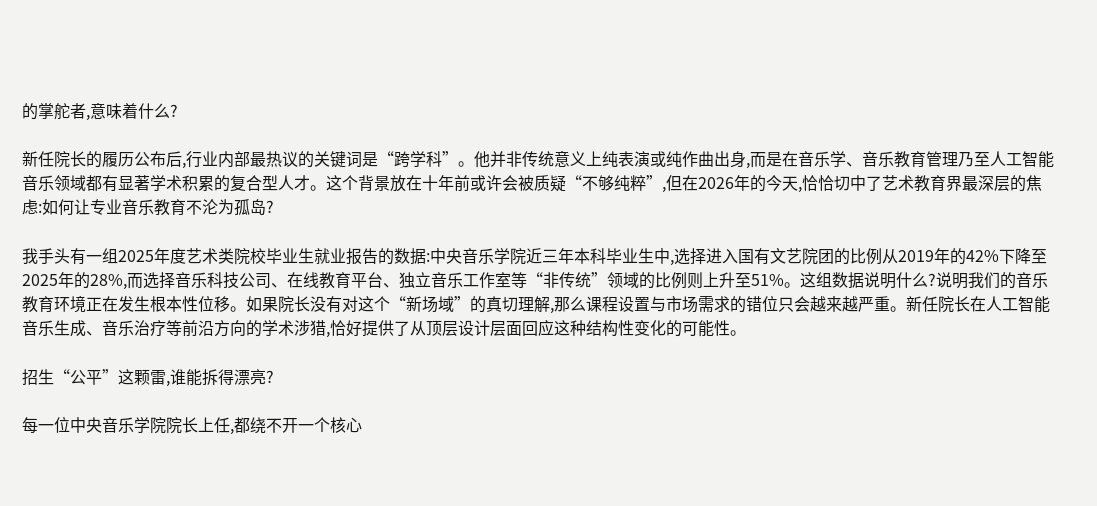的掌舵者,意味着什么?

新任院长的履历公布后,行业内部最热议的关键词是“跨学科”。他并非传统意义上纯表演或纯作曲出身,而是在音乐学、音乐教育管理乃至人工智能音乐领域都有显著学术积累的复合型人才。这个背景放在十年前或许会被质疑“不够纯粹”,但在2026年的今天,恰恰切中了艺术教育界最深层的焦虑:如何让专业音乐教育不沦为孤岛?

我手头有一组2025年度艺术类院校毕业生就业报告的数据:中央音乐学院近三年本科毕业生中,选择进入国有文艺院团的比例从2019年的42%下降至2025年的28%,而选择音乐科技公司、在线教育平台、独立音乐工作室等“非传统”领域的比例则上升至51%。这组数据说明什么?说明我们的音乐教育环境正在发生根本性位移。如果院长没有对这个“新场域”的真切理解,那么课程设置与市场需求的错位只会越来越严重。新任院长在人工智能音乐生成、音乐治疗等前沿方向的学术涉猎,恰好提供了从顶层设计层面回应这种结构性变化的可能性。

招生“公平”这颗雷,谁能拆得漂亮?

每一位中央音乐学院院长上任,都绕不开一个核心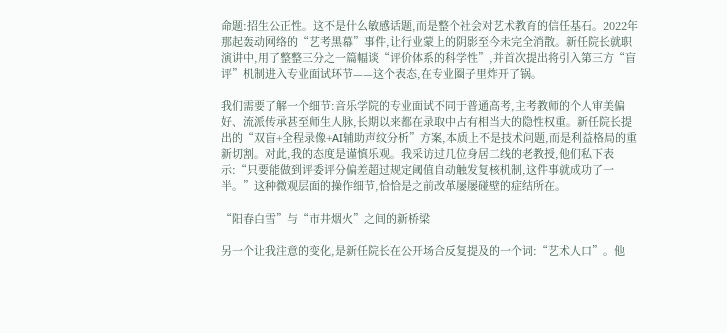命题:招生公正性。这不是什么敏感话题,而是整个社会对艺术教育的信任基石。2022年那起轰动网络的“艺考黑幕”事件,让行业蒙上的阴影至今未完全消散。新任院长就职演讲中,用了整整三分之一篇幅谈“评价体系的科学性”,并首次提出将引入第三方“盲评”机制进入专业面试环节——这个表态,在专业圈子里炸开了锅。

我们需要了解一个细节:音乐学院的专业面试不同于普通高考,主考教师的个人审美偏好、流派传承甚至师生人脉,长期以来都在录取中占有相当大的隐性权重。新任院长提出的“双盲+全程录像+AI辅助声纹分析”方案,本质上不是技术问题,而是利益格局的重新切割。对此,我的态度是谨慎乐观。我采访过几位身居二线的老教授,他们私下表示:“只要能做到评委评分偏差超过规定阈值自动触发复核机制,这件事就成功了一半。”这种微观层面的操作细节,恰恰是之前改革屡屡碰壁的症结所在。

“阳春白雪”与“市井烟火”之间的新桥梁

另一个让我注意的变化,是新任院长在公开场合反复提及的一个词:“艺术人口”。他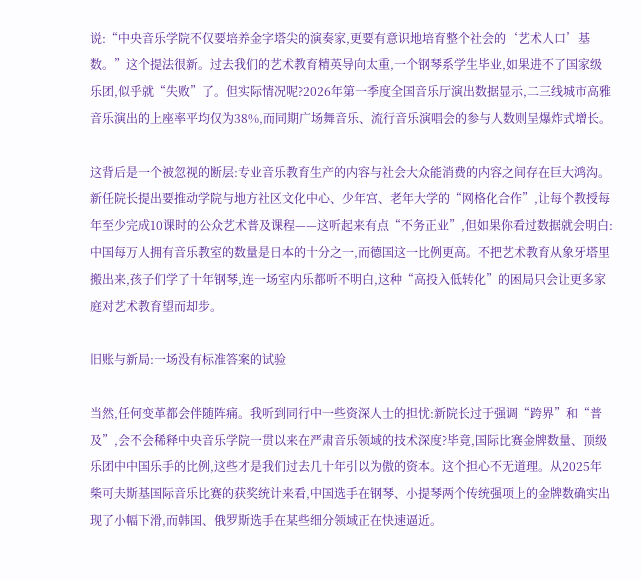说:“中央音乐学院不仅要培养金字塔尖的演奏家,更要有意识地培育整个社会的‘艺术人口’基数。”这个提法很新。过去我们的艺术教育精英导向太重,一个钢琴系学生毕业,如果进不了国家级乐团,似乎就“失败”了。但实际情况呢?2026年第一季度全国音乐厅演出数据显示,二三线城市高雅音乐演出的上座率平均仅为38%,而同期广场舞音乐、流行音乐演唱会的参与人数则呈爆炸式增长。

这背后是一个被忽视的断层:专业音乐教育生产的内容与社会大众能消费的内容之间存在巨大鸿沟。新任院长提出要推动学院与地方社区文化中心、少年宫、老年大学的“网格化合作”,让每个教授每年至少完成10课时的公众艺术普及课程——这听起来有点“不务正业”,但如果你看过数据就会明白:中国每万人拥有音乐教室的数量是日本的十分之一,而德国这一比例更高。不把艺术教育从象牙塔里搬出来,孩子们学了十年钢琴,连一场室内乐都听不明白,这种“高投入低转化”的困局只会让更多家庭对艺术教育望而却步。

旧账与新局:一场没有标准答案的试验

当然,任何变革都会伴随阵痛。我听到同行中一些资深人士的担忧:新院长过于强调“跨界”和“普及”,会不会稀释中央音乐学院一贯以来在严肃音乐领域的技术深度?毕竟,国际比赛金牌数量、顶级乐团中中国乐手的比例,这些才是我们过去几十年引以为傲的资本。这个担心不无道理。从2025年柴可夫斯基国际音乐比赛的获奖统计来看,中国选手在钢琴、小提琴两个传统强项上的金牌数确实出现了小幅下滑,而韩国、俄罗斯选手在某些细分领域正在快速逼近。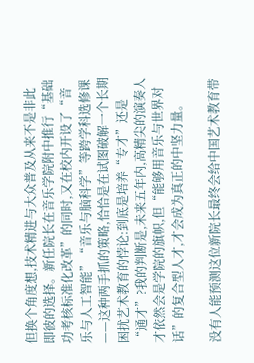但换个角度想,技术精进与大众普及从来不是非此即彼的选择。新任院长在音乐学院附中推行“基础功考核标准化改革”的同时,又在校内开设了“音乐与人工智能”“音乐与脑科学”等跨学科选修课——这种两手抓的策略,恰恰是在试图破解一个长期困扰艺术教育的悖论:到底是培养“专才”还是“通才”?我的判断是,未来五年内,高精尖的演奏人才依然会是学院的旗帜,但“能够用音乐与世界对话”的复合型人才,才会成为真正的中坚力量。

没有人能预测这位新院长最终会给中国艺术教育带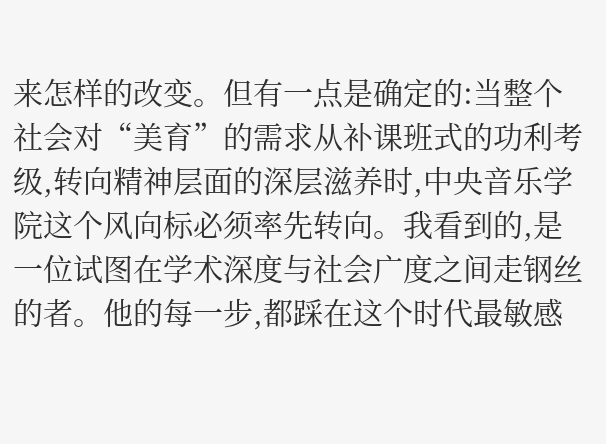来怎样的改变。但有一点是确定的:当整个社会对“美育”的需求从补课班式的功利考级,转向精神层面的深层滋养时,中央音乐学院这个风向标必须率先转向。我看到的,是一位试图在学术深度与社会广度之间走钢丝的者。他的每一步,都踩在这个时代最敏感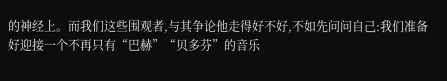的神经上。而我们这些围观者,与其争论他走得好不好,不如先问问自己:我们准备好迎接一个不再只有“巴赫”“贝多芬”的音乐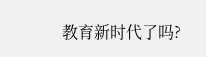教育新时代了吗?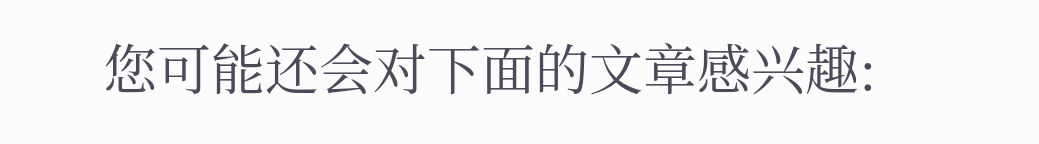您可能还会对下面的文章感兴趣: